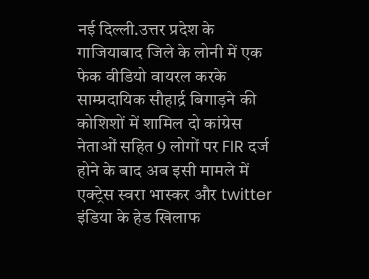नई दिल्ली.उत्तर प्रदेश के गाजियाबाद जिले के लोनी में एक फेक वीडियो वायरल करके साम्प्रदायिक सौहार्द्र बिगाड़ने की कोशिशों में शामिल दो कांग्रेस नेताओं सहित 9 लोगों पर FIR दर्ज होने के बाद अब इसी मामले में एक्ट्रेस स्वरा भास्कर और twitter इंडिया के हेड खिलाफ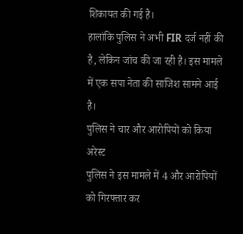शिकायत की गई है।
हालांकि पुलिस ने अभी FIR दर्ज नहीं की है, लेकिन जांच की जा रही है। इस मामले में एक सपा नेता की साजिश सामने आई है।
पुलिस ने चार और आरोपियों को किया अरेस्ट
पुलिस ने इस मामले में 4 और आरोपियों को गिरफ्तार कर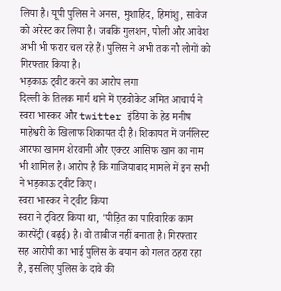लिया है। यूपी पुलिस ने अनस, मुशाहिद, हिमांशु, सावेज को अरेस्ट कर लिया है। जबकि गुलशन, पोली और आवेश अभी भी फरार चल रहे हैं। पुलिस ने अभी तक नौ लोगों को गिरफ्तार किया है।
भड़काऊ ट्वीट करने का आरोप लगा
दिल्ली के तिलक मार्ग थाने में एडवोकेट अमित आचार्य ने स्वरा भास्कर और twitter इंडिया के हेड मनीष माहेश्वरी के खिलाफ शिकायत दी है। शिकायत में जर्नलिस्ट आरफा खानम शेरवानी और एक्टर आसिफ खान का नाम भी शामिल है। आरोप है कि गाजियाबाद मामले में इन सभी ने भड़काऊ ट्वीट किए।
स्वरा भास्कर ने ट्वीट किया
स्वरा ने ट्विटर किया था, 'पीड़ित का पारिवारिक काम कारपेंट्री (बढ़ई) है। वो ताबीज नहीं बनाता है। गिरफ्तार सह आरोपी का भाई पुलिस के बयान को गलत ठहरा रहा है, इसलिए पुलिस के दावे की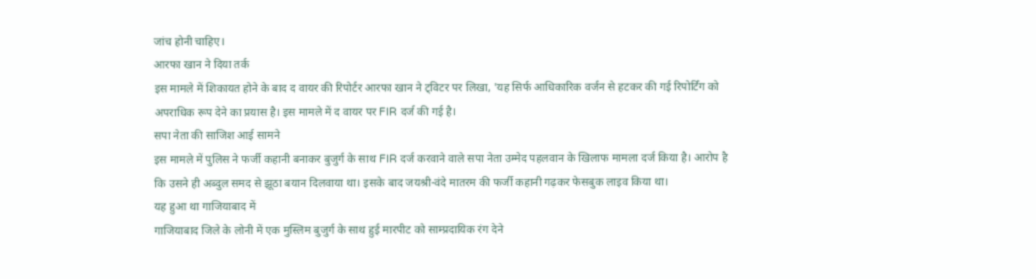जांच होनी चाहिए।
आरफा खान ने दिया तर्क
इस मामले में शिकायत होने के बाद द वायर की रिपोर्टर आरफा खान ने ट्विटर पर लिखा, 'यह सिर्फ आधिकारिक वर्जन से हटकर की गई रिपोर्टिंग को अपराधिक रूप देने का प्रयास है। इस मामले में द वायर पर FIR दर्ज की गई है।
सपा नेता की साजिश आई सामने
इस मामले में पुलिस ने फर्जी कहानी बनाकर बुजुर्ग के साथ FIR दर्ज करवाने वाले सपा नेता उम्मेद पहलवान के खिलाफ मामला दर्ज किया है। आरोप है कि उसने ही अब्दुल समद से झूठा बयान दिलवाया था। इसके बाद जयश्री-वंदे मातरम की फर्जी कहानी गढ़कर फेसबुक लाइव किया था।
यह हुआ था गाजियाबाद में
गाजियाबाद जिले के लोनी में एक मुस्लिम बुजुर्ग के साथ हुई मारपीट को साम्प्रदायिक रंग देने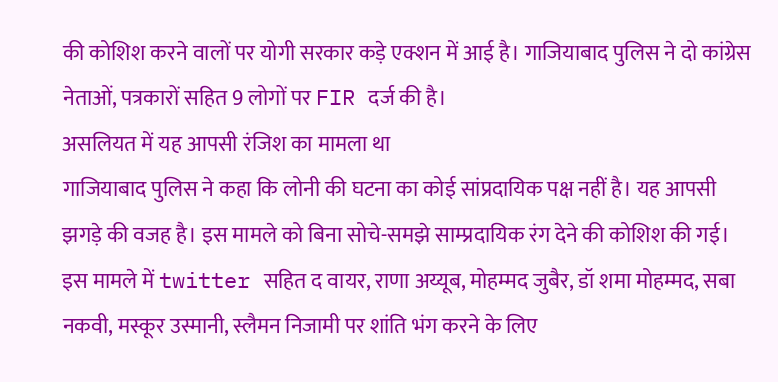की कोशिश करने वालों पर योगी सरकार कड़े एक्शन में आई है। गाजियाबाद पुलिस ने दो कांग्रेस नेताओं, पत्रकारों सहित 9 लोगों पर FIR दर्ज की है।
असलियत में यह आपसी रंजिश का मामला था
गाजियाबाद पुलिस ने कहा कि लोनी की घटना का कोई सांप्रदायिक पक्ष नहीं है। यह आपसी झगड़े की वजह है। इस मामले को बिना सोचे-समझे साम्प्रदायिक रंग देने की कोशिश की गई। इस मामले में twitter सहित द वायर, राणा अय्यूब, मोहम्मद जुबैर, डॉ शमा मोहम्मद, सबा नकवी, मस्कूर उस्मानी, स्लैमन निजामी पर शांति भंग करने के लिए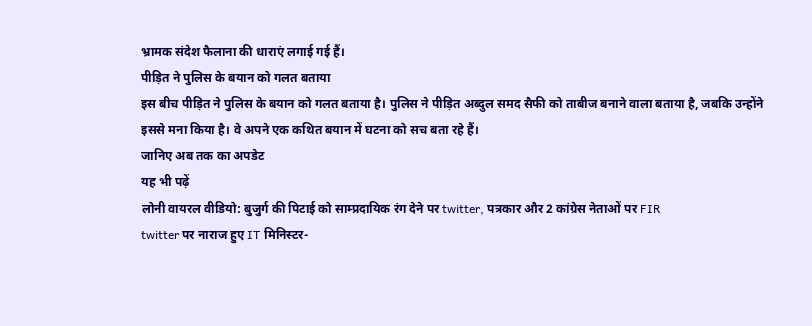भ्रामक संदेश फैलाना की धाराएं लगाई गई हैं।
पीड़ित ने पुलिस के बयान को गलत बताया
इस बीच पीड़ित ने पुलिस के बयान को गलत बताया है। पुलिस ने पीड़ित अब्दुल समद सैफी को ताबीज बनाने वाला बताया है, जबकि उन्होंने इससे मना किया है। वे अपने एक कथित बयान में घटना को सच बता रहे हैं।
जानिए अब तक का अपडेट
यह भी पढ़ें
लोनी वायरल वीडियो: बुजुर्ग की पिटाई को साम्प्रदायिक रंग देने पर twitter, पत्रकार और 2 कांग्रेस नेताओं पर FIR
twitter पर नाराज हुए IT मिनिस्टर-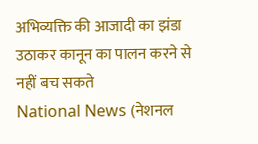अभिव्यक्ति की आजादी का झंडा उठाकर कानून का पालन करने से नहीं बच सकते
National News (नेशनल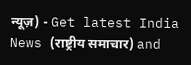न्यूज़) - Get latest India News (राष्ट्रीय समाचार) and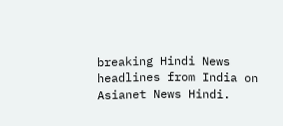breaking Hindi News headlines from India on Asianet News Hindi.